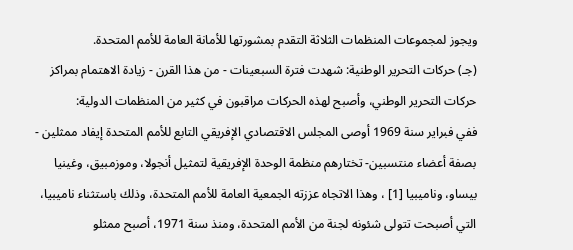ويجوز لمجموعات المنظمات الثلاثة التقدم بمشورتها للأمانة العامة للأمم المتحدة.
(جـ) حركات التحرير الوطنية: شهدت فترة السبعينات - من هذا القرن - زيادة الاهتمام بمراكز حركات التحرير الوطني، وأصبح لهذه الحركات مراقبون في كثير من المنظمات الدولية:
ففي فبراير سنة 1969 أوصى المجلس الاقتصادي الإفريقي التابع للأمم المتحدة إيفاد ممثلين - بصفة أعضاء منتسبين- تختارهم منظمة الوحدة الإفريقية لتمثيل أنجولا، وموزمبيق، وغينيا بيساو، وناميبيا [1] ، وهذا الاتجاه عززته الجمعية العامة للأمم المتحدة، وذلك باستثناء ناميبيا، التي أصبحت تتولى شئونه لجنة من الأمم المتحدة، ومنذ سنة 1971، أصبح ممثلو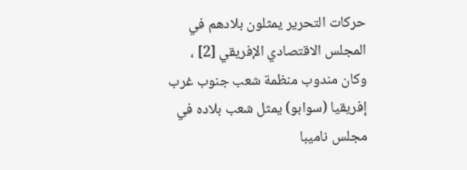حركات التحرير يمثلون بلادهم في المجلس الاقتصادي الإفريقي [2] ، وكان مندوب منظمة شعب جنوب غرب إفريقيا (سوابو) يمثل شعب بلاده في مجلس ناميبا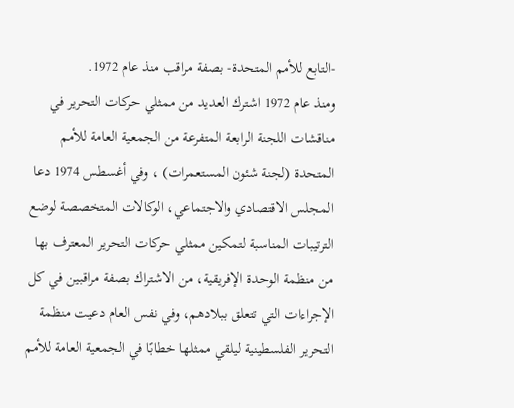-التابع للأمم المتحدة- بصفة مراقب منذ عام 1972.
ومنذ عام 1972 اشترك العديد من ممثلي حركات التحرير في مناقشات اللجنة الرابعة المتفرعة من الجمعية العامة للأمم المتحدة (لجنة شئون المستعمرات) ، وفي أغسطس 1974 دعا المجلس الاقتصادي والاجتماعي، الوكالات المتخصصة لوضع الترتيبات المناسبة لتمكين ممثلي حركات التحرير المعترف بها من منظمة الوحدة الإفريقية، من الاشتراك بصفة مراقبين في كل الإجراءات التي تتعلق ببلادهم، وفي نفس العام دعيت منظمة التحرير الفلسطينية ليلقي ممثلها خطابًا في الجمعية العامة للأمم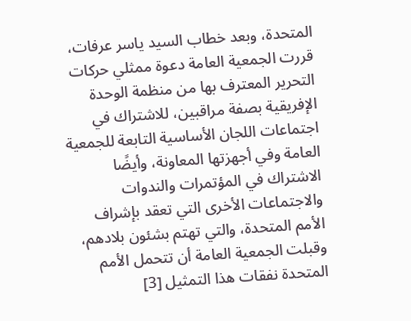المتحدة، وبعد خطاب السيد ياسر عرفات، قررت الجمعية العامة دعوة ممثلي حركات التحرير المعترف بها من منظمة الوحدة الإفريقية بصفة مراقبين، للاشتراك في اجتماعات اللجان الأساسية التابعة للجمعية العامة وفي أجهزتها المعاونة، وأيضًا الاشتراك في المؤتمرات والندوات والاجتماعات الأخرى التي تعقد بإشراف الأمم المتحدة، والتي تهتم بشئون بلادهم، وقبلت الجمعية العامة أن تتحمل الأمم المتحدة نفقات هذا التمثيل [3]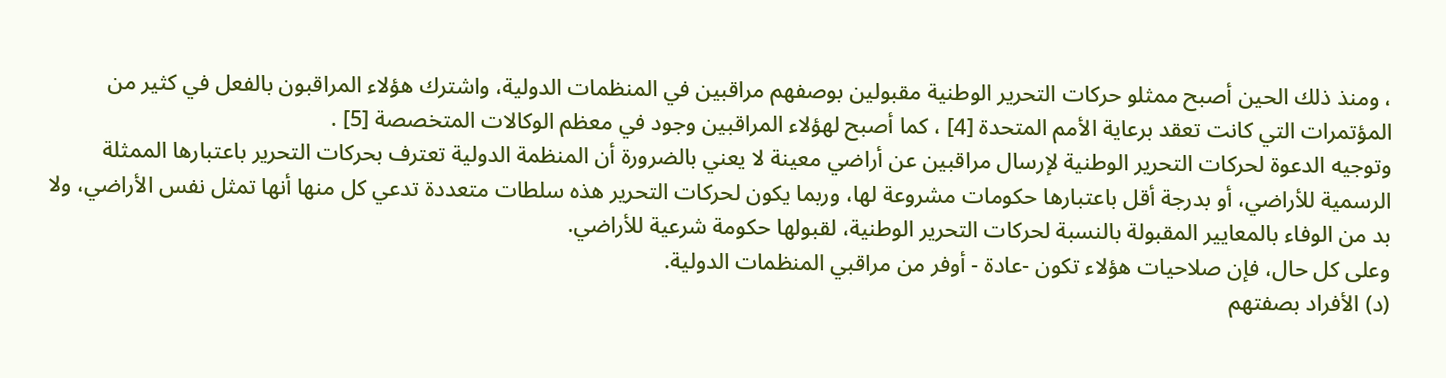، ومنذ ذلك الحين أصبح ممثلو حركات التحرير الوطنية مقبولين بوصفهم مراقبين في المنظمات الدولية، واشترك هؤلاء المراقبون بالفعل في كثير من المؤتمرات التي كانت تعقد برعاية الأمم المتحدة [4] ، كما أصبح لهؤلاء المراقبين وجود في معظم الوكالات المتخصصة [5] .
وتوجيه الدعوة لحركات التحرير الوطنية لإرسال مراقبين عن أراضي معينة لا يعني بالضرورة أن المنظمة الدولية تعترف بحركات التحرير باعتبارها الممثلة الرسمية للأراضي، أو بدرجة أقل باعتبارها حكومات مشروعة لها، وربما يكون لحركات التحرير هذه سلطات متعددة تدعي كل منها أنها تمثل نفس الأراضي، ولا بد من الوفاء بالمعايير المقبولة بالنسبة لحركات التحرير الوطنية، لقبولها حكومة شرعية للأراضي.
وعلى كل حال، فإن صلاحيات هؤلاء تكون -عادة - أوفر من مراقبي المنظمات الدولية.
(د) الأفراد بصفتهم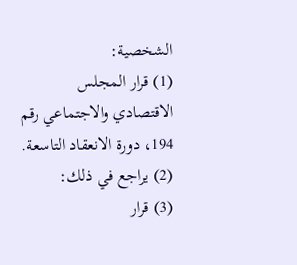الشخصية:
(1) قرار المجلس الاقتصادي والاجتماعي رقم 194، دورة الانعقاد التاسعة.
(2) يراجع في ذلك:
(3) قرار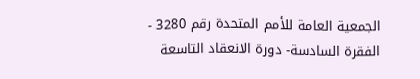الجمعية العامة للأمم المتحدة رقم 3280 - الفقرة السادسة- دورة الانعقاد التاسعة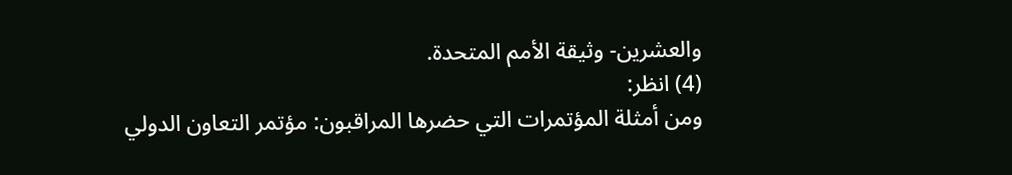والعشرين- وثيقة الأمم المتحدة.
(4) انظر:
ومن أمثلة المؤتمرات التي حضرها المراقبون: مؤتمر التعاون الدولي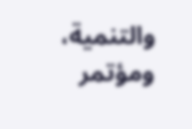والتنمية، ومؤتمر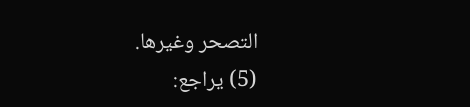التصحر وغيرها.
(5) يراجع: